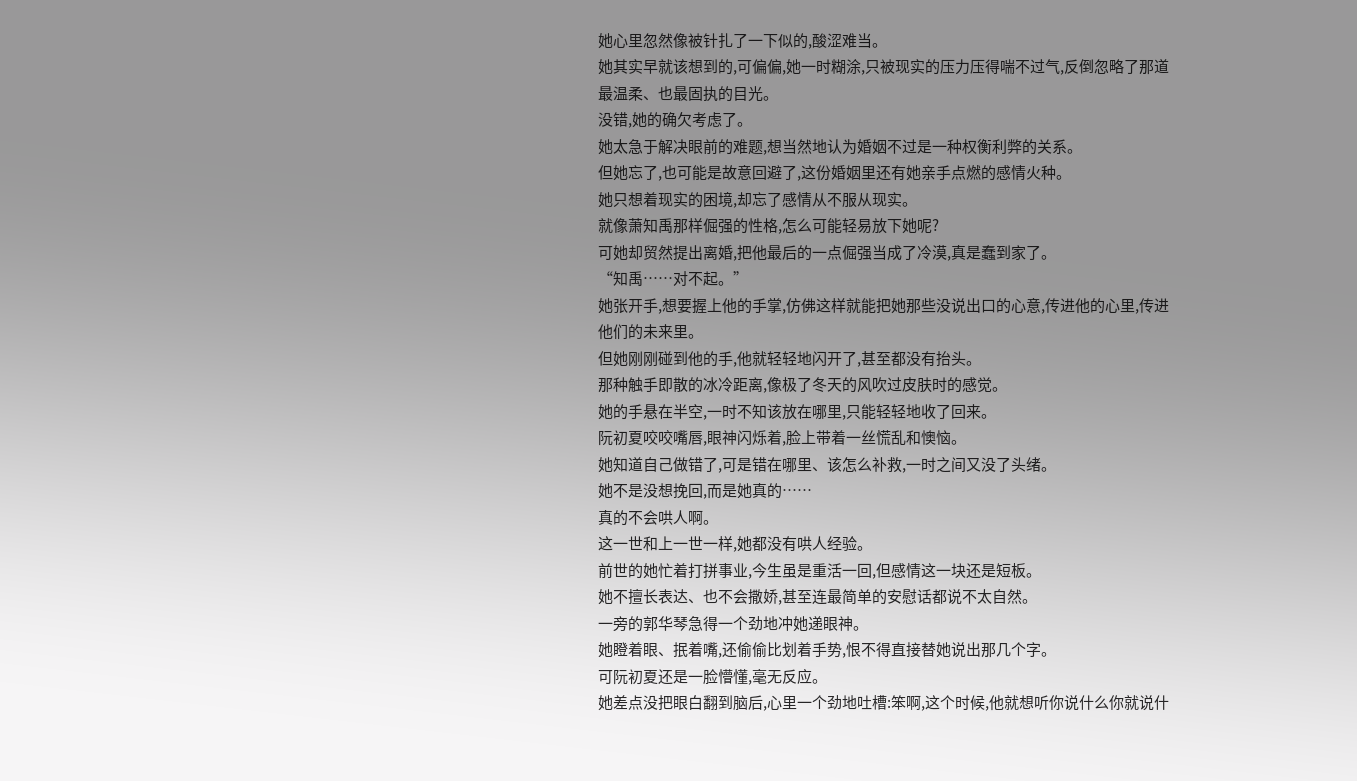她心里忽然像被针扎了一下似的,酸涩难当。
她其实早就该想到的,可偏偏,她一时糊涂,只被现实的压力压得喘不过气,反倒忽略了那道最温柔、也最固执的目光。
没错,她的确欠考虑了。
她太急于解决眼前的难题,想当然地认为婚姻不过是一种权衡利弊的关系。
但她忘了,也可能是故意回避了,这份婚姻里还有她亲手点燃的感情火种。
她只想着现实的困境,却忘了感情从不服从现实。
就像萧知禹那样倔强的性格,怎么可能轻易放下她呢?
可她却贸然提出离婚,把他最后的一点倔强当成了冷漠,真是蠢到家了。
“知禹……对不起。”
她张开手,想要握上他的手掌,仿佛这样就能把她那些没说出口的心意,传进他的心里,传进他们的未来里。
但她刚刚碰到他的手,他就轻轻地闪开了,甚至都没有抬头。
那种触手即散的冰冷距离,像极了冬天的风吹过皮肤时的感觉。
她的手悬在半空,一时不知该放在哪里,只能轻轻地收了回来。
阮初夏咬咬嘴唇,眼神闪烁着,脸上带着一丝慌乱和懊恼。
她知道自己做错了,可是错在哪里、该怎么补救,一时之间又没了头绪。
她不是没想挽回,而是她真的……
真的不会哄人啊。
这一世和上一世一样,她都没有哄人经验。
前世的她忙着打拼事业,今生虽是重活一回,但感情这一块还是短板。
她不擅长表达、也不会撒娇,甚至连最简单的安慰话都说不太自然。
一旁的郭华琴急得一个劲地冲她递眼神。
她瞪着眼、抿着嘴,还偷偷比划着手势,恨不得直接替她说出那几个字。
可阮初夏还是一脸懵懂,毫无反应。
她差点没把眼白翻到脑后,心里一个劲地吐槽:笨啊,这个时候,他就想听你说什么你就说什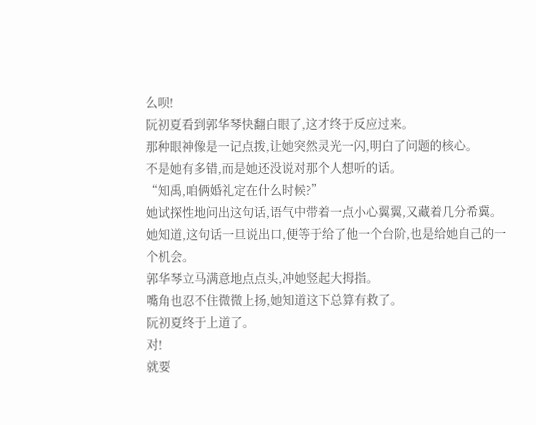么呗!
阮初夏看到郭华琴快翻白眼了,这才终于反应过来。
那种眼神像是一记点拨,让她突然灵光一闪,明白了问题的核心。
不是她有多错,而是她还没说对那个人想听的话。
“知禹,咱俩婚礼定在什么时候?”
她试探性地问出这句话,语气中带着一点小心翼翼,又藏着几分希冀。
她知道,这句话一旦说出口,便等于给了他一个台阶,也是给她自己的一个机会。
郭华琴立马满意地点点头,冲她竖起大拇指。
嘴角也忍不住微微上扬,她知道这下总算有救了。
阮初夏终于上道了。
对!
就要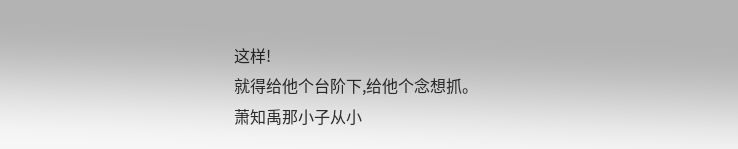这样!
就得给他个台阶下,给他个念想抓。
萧知禹那小子从小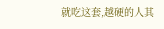就吃这套,越硬的人其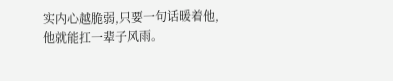实内心越脆弱,只要一句话暖着他,他就能扛一辈子风雨。